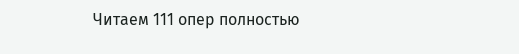Читаем 111 опер полностью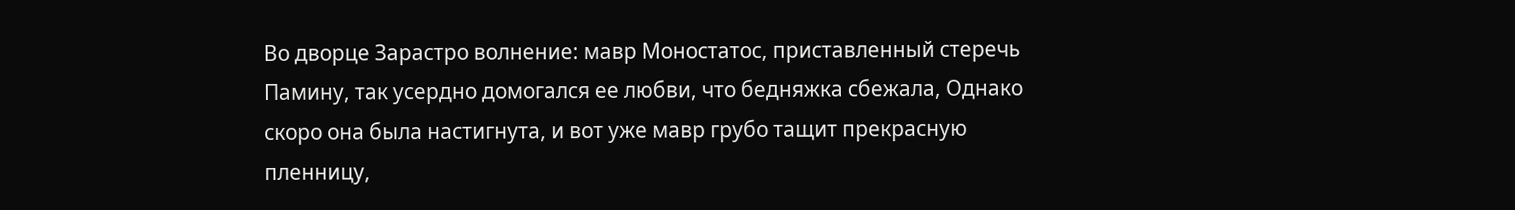Во дворце Зарастро волнение: мавр Моностатос, приставленный стеречь Памину, так усердно домогался ее любви, что бедняжка сбежала, Однако скоро она была настигнута, и вот уже мавр грубо тащит прекрасную пленницу,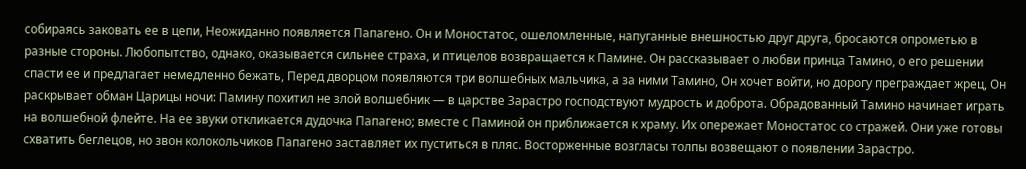собираясь заковать ее в цепи, Неожиданно появляется Папагено. Он и Моностатос, ошеломленные, напуганные внешностью друг друга, бросаются опрометью в разные стороны. Любопытство, однако, оказывается сильнее страха, и птицелов возвращается к Памине. Он рассказывает о любви принца Тамино, о его решении спасти ее и предлагает немедленно бежать, Перед дворцом появляются три волшебных мальчика, а за ними Тамино, Он хочет войти, но дорогу преграждает жрец, Он раскрывает обман Царицы ночи: Памину похитил не злой волшебник — в царстве Зарастро господствуют мудрость и доброта. Обрадованный Тамино начинает играть на волшебной флейте. На ее звуки откликается дудочка Папагено; вместе с Паминой он приближается к храму. Их опережает Моностатос со стражей. Они уже готовы схватить беглецов, но звон колокольчиков Папагено заставляет их пуститься в пляс. Восторженные возгласы толпы возвещают о появлении Зарастро.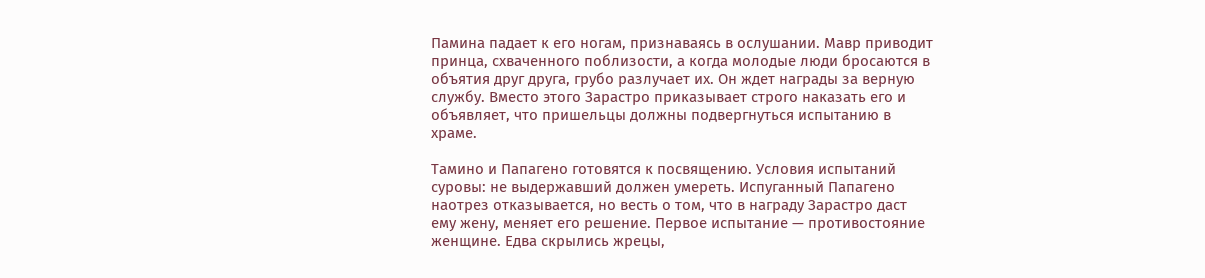Памина падает к его ногам, признаваясь в ослушании. Мавр приводит принца, схваченного поблизости, а когда молодые люди бросаются в объятия друг друга, грубо разлучает их. Он ждет награды за верную службу. Вместо этого Зарастро приказывает строго наказать его и объявляет, что пришельцы должны подвергнуться испытанию в храме.

Тамино и Папагено готовятся к посвящению. Условия испытаний суровы: не выдержавший должен умереть. Испуганный Папагено наотрез отказывается, но весть о том, что в награду Зарастро даст ему жену, меняет его решение. Первое испытание — противостояние женщине. Едва скрылись жрецы,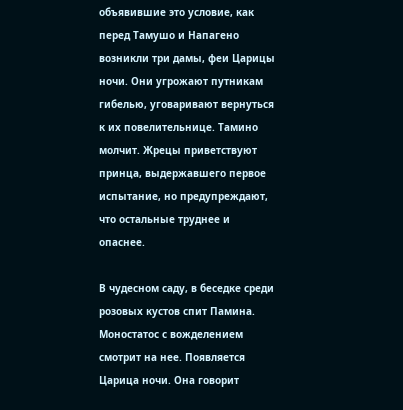объявившие это условие, как перед Тамушо и Напагено возникли три дамы, феи Царицы ночи. Они угрожают путникам гибелью, уговаривают вернуться к их повелительнице. Тамино молчит. Жрецы приветствуют принца, выдержавшего первое испытание, но предупреждают, что остальные труднее и опаснее.

В чудесном саду, в беседке среди розовых кустов спит Памина. Моностатос с вожделением смотрит на нее. Появляется Царица ночи. Она говорит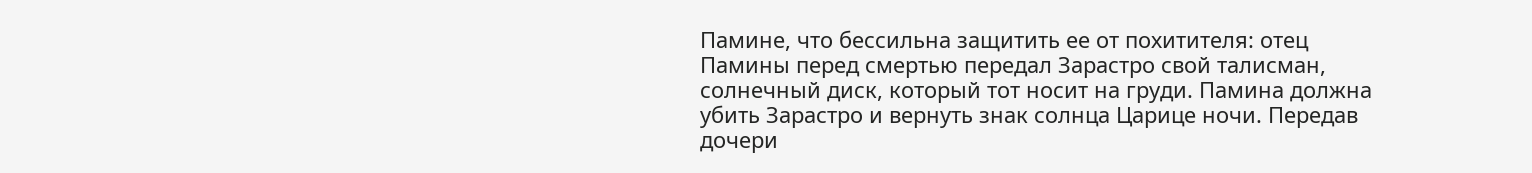Памине, что бессильна защитить ее от похитителя: отец Памины перед смертью передал Зарастро свой талисман, солнечный диск, который тот носит на груди. Памина должна убить Зарастро и вернуть знак солнца Царице ночи. Передав дочери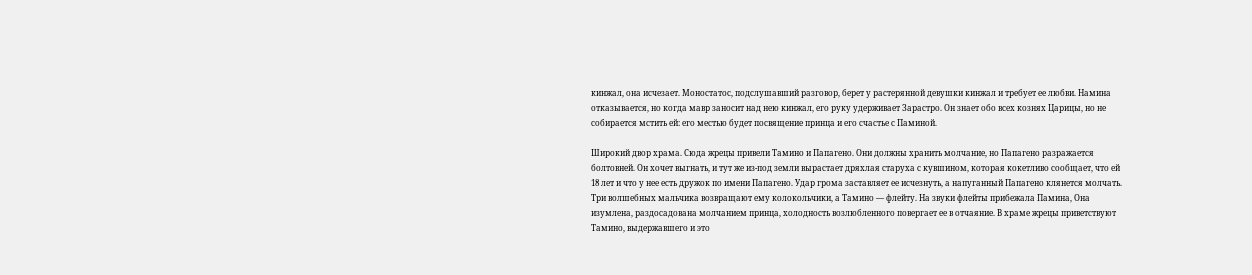кинжал, она исчезает. Моностатос, подслушавший разговор, берет у растерянной девушки кинжал и требует ее любви. Намина отказывается, но когда мавр заносит над нею кинжал, его руку удерживает Зарастро. Он знает обо всех кознях Царицы, но не собирается мстить ей: его местью будет посвящение принца и его счастье с Паминой.

Широкий двор храма. Сюда жрецы привели Тамино и Папагено. Они должны хранить молчание, но Папагено разражается болтовней. Он хочет выгнать, и тут же из-под земли вырастает дряхлая старуха с кувшином, которая кокетливо сообщает, что ей 18 лет и что у нее есть дружок по имени Папагено. Удар грома заставляет ее исчезнуть, а напуганный Папагено клянется молчать. Три волшебных мальчика возвращают ему колокольчики, а Тамино — флейту. На звуки флейты прибежала Памина‚ Она изумлена, раздосадована молчанием принца, холодность возлюбленного повергает ее в отчаяние. В храме жрецы приветствуют Тамино, выдержавшего и это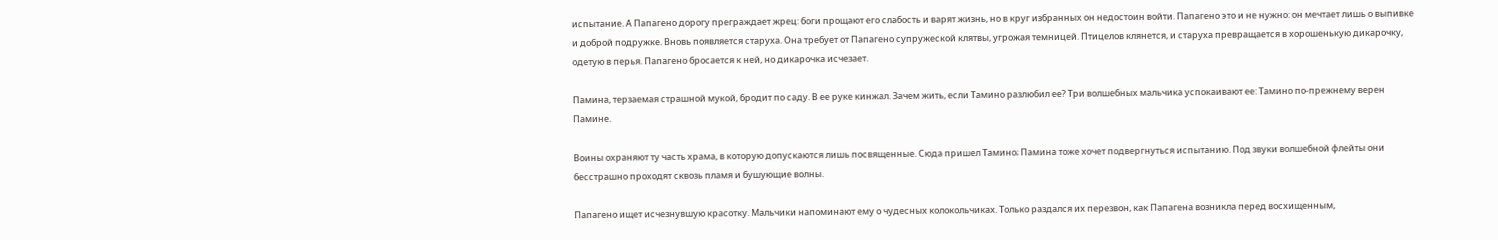испытание. А Папагено дорогу преграждает жрец: боги прощают его слабость и варят жизнь, но в круг избранных он недостоин войти. Папагено это и не нужно: он мечтает лишь о выпивке и доброй подружке. Вновь появляется старуха. Она требует от Папагено супружеской клятвы, угрожая темницей. Птицелов клянется, и старуха превращается в хорошенькую дикарочку, одетую в перья. Папагено бросается к ней, но дикарочка исчезает.

Памина, терзаемая страшной мукой, бродит по саду. В ее руке кинжал. Зачем жить, если Тамино разлюбил ее? Три волшебных мальчика успокаивают ее: Тамино по-прежнему верен Памине.

Воины охраняют ту часть храма, в которую допускаются лишь посвященные. Сюда пришел Тамино; Памина тоже хочет подвергнуться испытанию. Под звуки волшебной флейты они бесстрашно проходят сквозь пламя и бушующие волны.

Папагено ищет исчезнувшую красотку. Мальчики напоминают ему о чудесных колокольчиках. Только раздался их перезвон, как Папагена возникла перед восхищенным,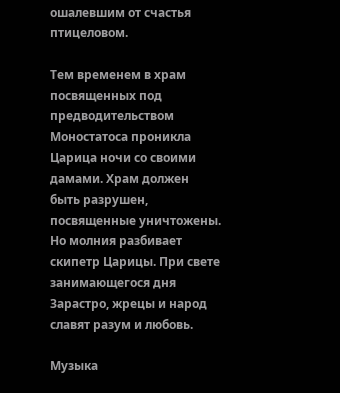ошалевшим от счастья птицеловом.

Тем временем в храм посвященных под предводительством Моностатоса проникла Царица ночи со своими дамами. Храм должен быть разрушен, посвященные уничтожены. Но молния разбивает скипетр Царицы. При свете занимающегося дня Зарастро, жрецы и народ славят разум и любовь.

Музыка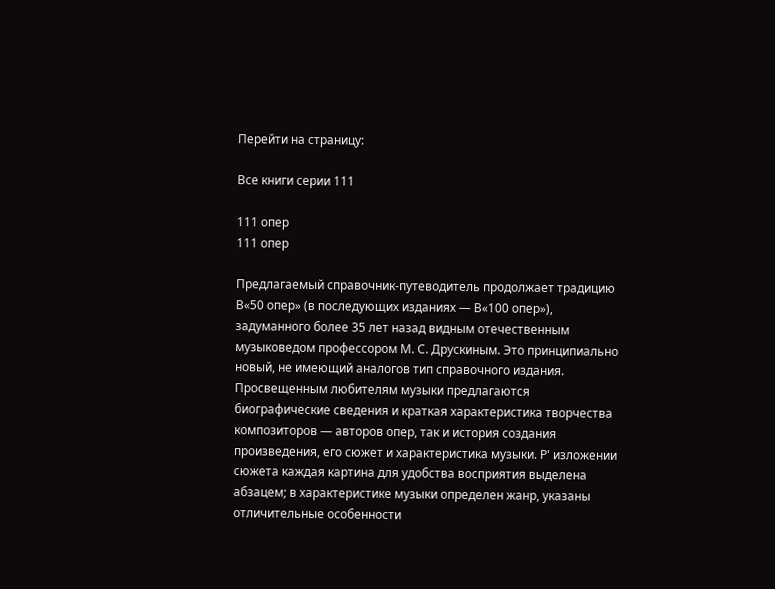Перейти на страницу:

Все книги серии 111

111 опер
111 опер

Предлагаемый справочник-путеводитель продолжает традицию В«50 опер» (в последующих изданиях — В«100 опер»), задуманного более 35 лет назад видным отечественным музыковедом профессором М. С. Друскиным. Это принципиально новый, не имеющий аналогов тип справочного издания. Просвещенным любителям музыки предлагаются биографические сведения и краткая характеристика творчества композиторов — авторов опер, так и история создания произведения, его сюжет и характеристика музыки. Р' изложении сюжета каждая картина для удобства восприятия выделена абзацем; в характеристике музыки определен жанр, указаны отличительные особенности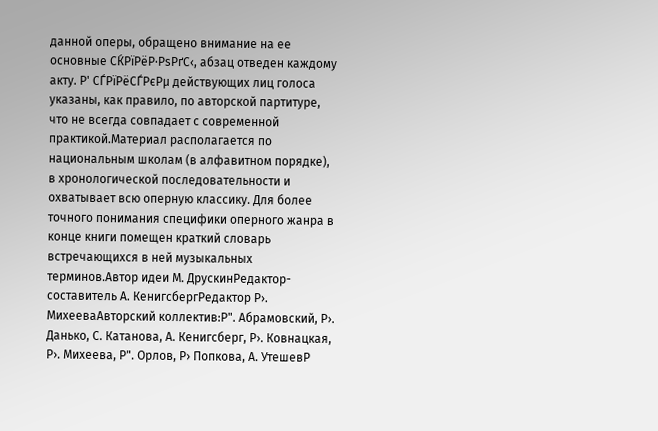данной оперы, обращено внимание на ее основные СЌРїРёР·РѕРґС‹, абзац отведен каждому акту. Р' СЃРїРёСЃРєРµ действующих лиц голоса указаны, как правило, по авторской партитуре, что не всегда совпадает с современной практикой.Материал располагается по национальным школам (в алфавитном порядке), в хронологической последовательности и охватывает всю оперную классику. Для более точного понимания специфики оперного жанра в конце книги помещен краткий словарь встречающихся в ней музыкальных терминов.Автор идеи М. ДрускинРедактор-составитель А. КенигсбергРедактор Р›. МихееваАвторский коллектив:Р". Абрамовский, Р›. Данько, С. Катанова, А. Кенигсберг, Р›. Ковнацкая, Р›. Михеева, Р". Орлов, Р› Попкова, А. УтешевР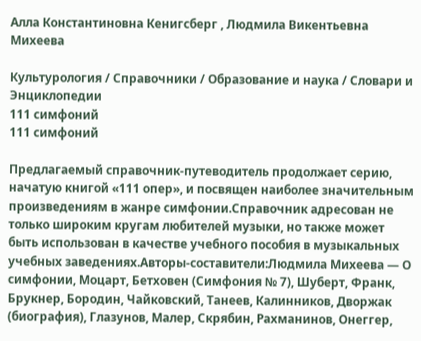Алла Константиновна Кенигсберг , Людмила Викентьевна Михеева

Культурология / Справочники / Образование и наука / Словари и Энциклопедии
111 симфоний
111 симфоний

Предлагаемый справочник-путеводитель продолжает серию, начатую книгой «111 опер», и посвящен наиболее значительным произведениям в жанре симфонии.Справочник адресован не только широким кругам любителей музыки, но также может быть использован в качестве учебного пособия в музыкальных учебных заведениях.Авторы-составители:Людмила Михеева — О симфонии, Моцарт, Бетховен (Симфония № 7), Шуберт, Франк, Брукнер, Бородин, Чайковский, Танеев, Калинников, Дворжак (биография), Глазунов, Малер, Скрябин, Рахманинов, Онеггер,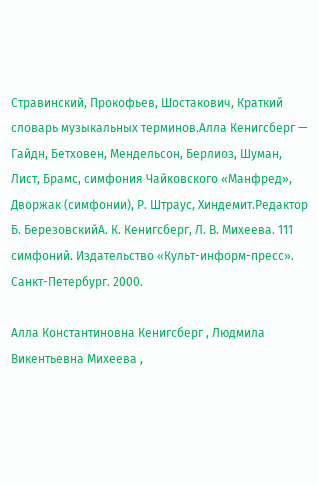Стравинский, Прокофьев, Шостакович, Краткий словарь музыкальных терминов.Алла Кенигсберг — Гайдн, Бетховен, Мендельсон, Берлиоз, Шуман, Лист, Брамс, симфония Чайковского «Манфред», Дворжак (симфонии), Р. Штраус, Хиндемит.Редактор Б. БерезовскийА. К. Кенигсберг, Л. В. Михеева. 111 симфоний. Издательство «Культ-информ-пресс». Санкт-Петербург. 2000.

Алла Константиновна Кенигсберг , Людмила Викентьевна Михеева ,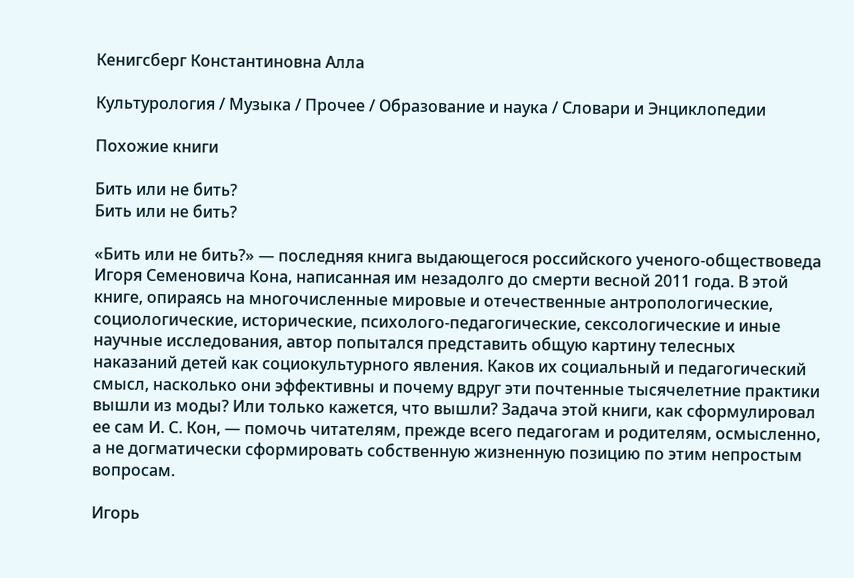Кенигсберг Константиновна Алла

Культурология / Музыка / Прочее / Образование и наука / Словари и Энциклопедии

Похожие книги

Бить или не бить?
Бить или не бить?

«Бить или не бить?» — последняя книга выдающегося российского ученого-обществоведа Игоря Семеновича Кона, написанная им незадолго до смерти весной 2011 года. В этой книге, опираясь на многочисленные мировые и отечественные антропологические, социологические, исторические, психолого-педагогические, сексологические и иные научные исследования, автор попытался представить общую картину телесных наказаний детей как социокультурного явления. Каков их социальный и педагогический смысл, насколько они эффективны и почему вдруг эти почтенные тысячелетние практики вышли из моды? Или только кажется, что вышли? Задача этой книги, как сформулировал ее сам И. С. Кон, — помочь читателям, прежде всего педагогам и родителям, осмысленно, а не догматически сформировать собственную жизненную позицию по этим непростым вопросам.

Игорь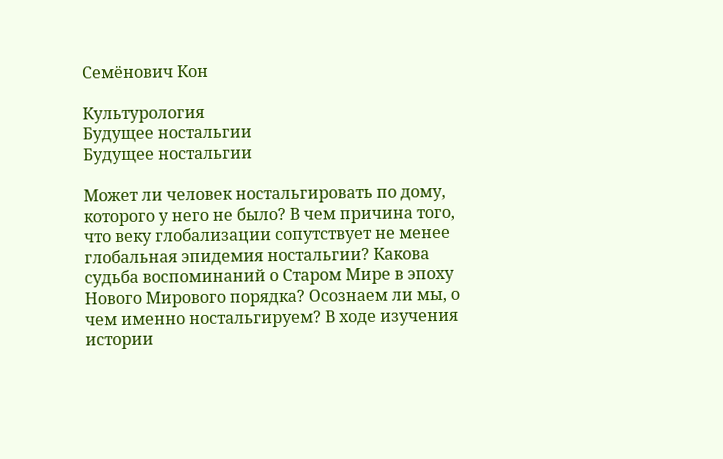Семёнович Кон

Культурология
Будущее ностальгии
Будущее ностальгии

Может ли человек ностальгировать по дому, которого у него не было? В чем причина того, что веку глобализации сопутствует не менее глобальная эпидемия ностальгии? Какова судьба воспоминаний о Старом Мире в эпоху Нового Мирового порядка? Осознаем ли мы, о чем именно ностальгируем? В ходе изучения истории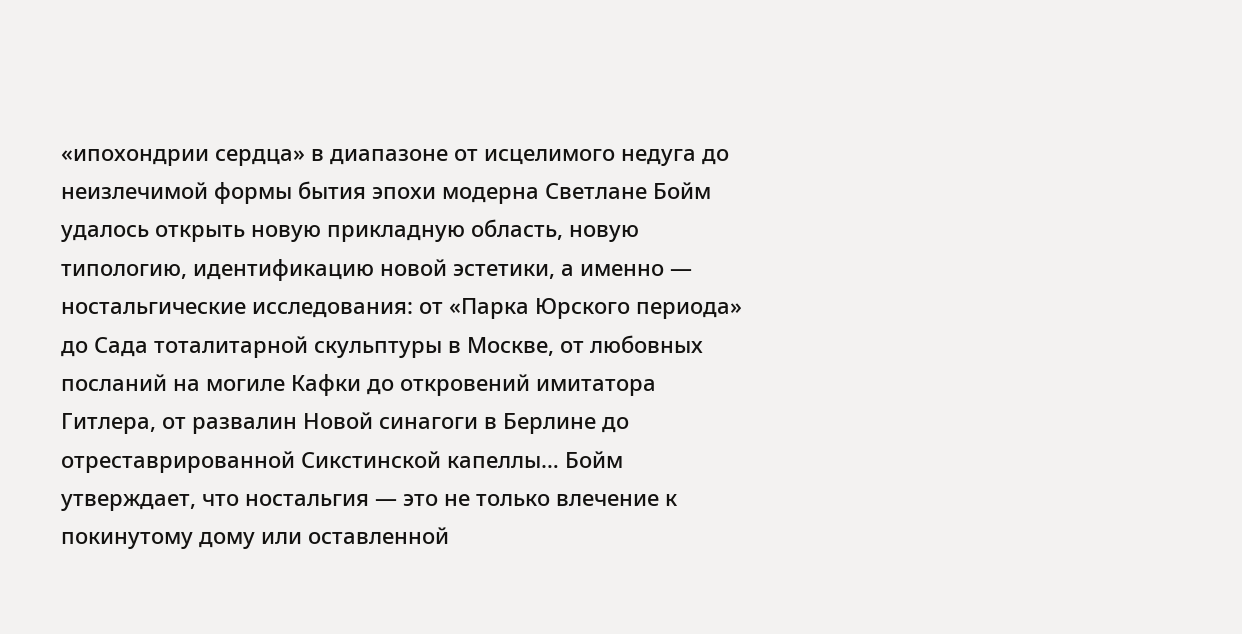«ипохондрии сердца» в диапазоне от исцелимого недуга до неизлечимой формы бытия эпохи модерна Светлане Бойм удалось открыть новую прикладную область, новую типологию, идентификацию новой эстетики, а именно — ностальгические исследования: от «Парка Юрского периода» до Сада тоталитарной скульптуры в Москве, от любовных посланий на могиле Кафки до откровений имитатора Гитлера, от развалин Новой синагоги в Берлине до отреставрированной Сикстинской капеллы… Бойм утверждает, что ностальгия — это не только влечение к покинутому дому или оставленной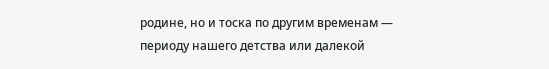родине, но и тоска по другим временам — периоду нашего детства или далекой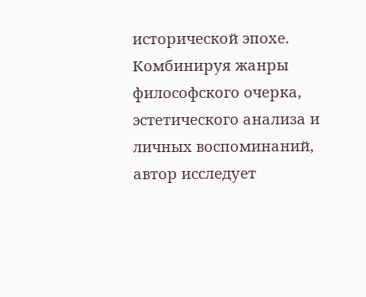исторической эпохе. Комбинируя жанры философского очерка, эстетического анализа и личных воспоминаний, автор исследует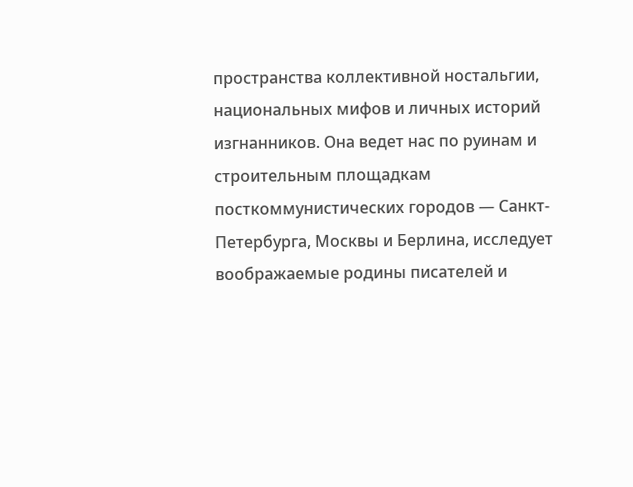пространства коллективной ностальгии, национальных мифов и личных историй изгнанников. Она ведет нас по руинам и строительным площадкам посткоммунистических городов — Санкт-Петербурга, Москвы и Берлина, исследует воображаемые родины писателей и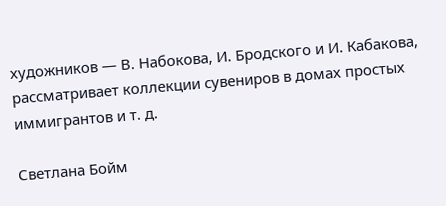художников — В. Набокова, И. Бродского и И. Кабакова, рассматривает коллекции сувениров в домах простых иммигрантов и т. д.

Светлана Бойм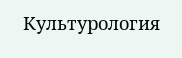Культурология